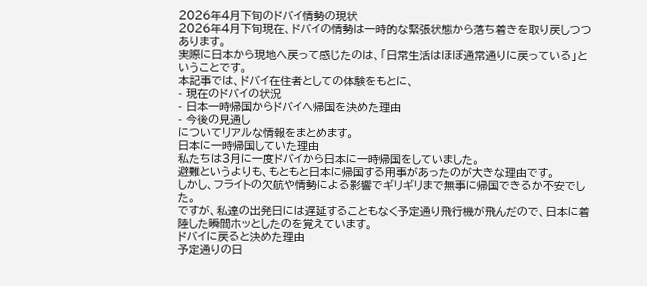2026年4月下旬のドバイ情勢の現状
2026年4月下旬現在、ドバイの情勢は一時的な緊張状態から落ち着きを取り戻しつつあります。
実際に日本から現地へ戻って感じたのは、「日常生活はほぼ通常通りに戻っている」ということです。
本記事では、ドバイ在住者としての体験をもとに、
- 現在のドバイの状況
- 日本一時帰国からドバイへ帰国を決めた理由
- 今後の見通し
についてリアルな情報をまとめます。
日本に一時帰国していた理由
私たちは3月に一度ドバイから日本に一時帰国をしていました。
避難というよりも、もともと日本に帰国する用事があったのが大きな理由です。
しかし、フライトの欠航や情勢による影響でギリギリまで無事に帰国できるか不安でした。
ですが、私達の出発日には遅延することもなく予定通り飛行機が飛んだので、日本に着陸した瞬間ホッとしたのを覚えています。
ドバイに戻ると決めた理由
予定通りの日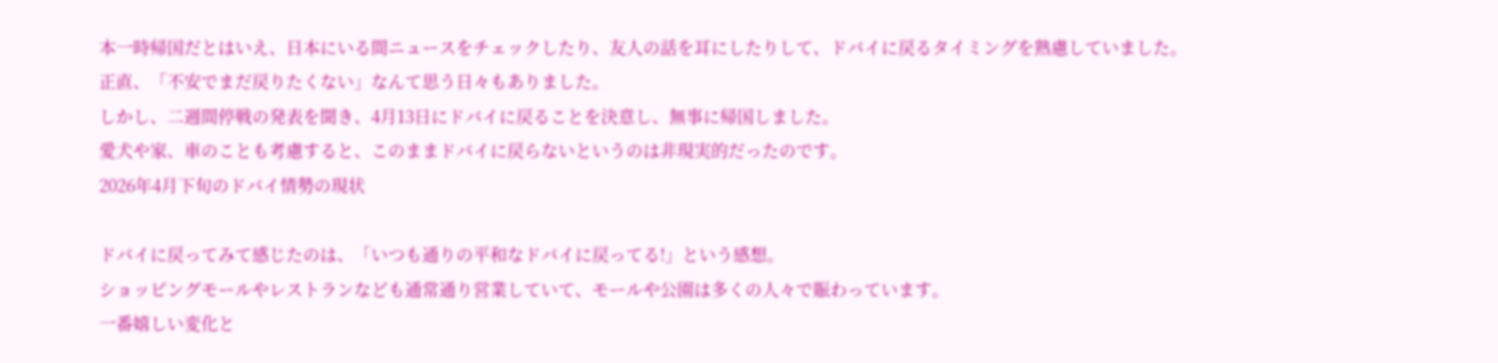本一時帰国だとはいえ、日本にいる間ニュースをチェックしたり、友人の話を耳にしたりして、ドバイに戻るタイミングを熟慮していました。
正直、「不安でまだ戻りたくない」なんて思う日々もありました。
しかし、二週間停戦の発表を聞き、4月13日にドバイに戻ることを決意し、無事に帰国しました。
愛犬や家、車のことも考慮すると、このままドバイに戻らないというのは非現実的だったのです。
2026年4月下旬のドバイ情勢の現状

ドバイに戻ってみて感じたのは、「いつも通りの平和なドバイに戻ってる!」という感想。
ショッピングモールやレストランなども通常通り営業していて、モールや公園は多くの人々で賑わっています。
一番嬉しい変化と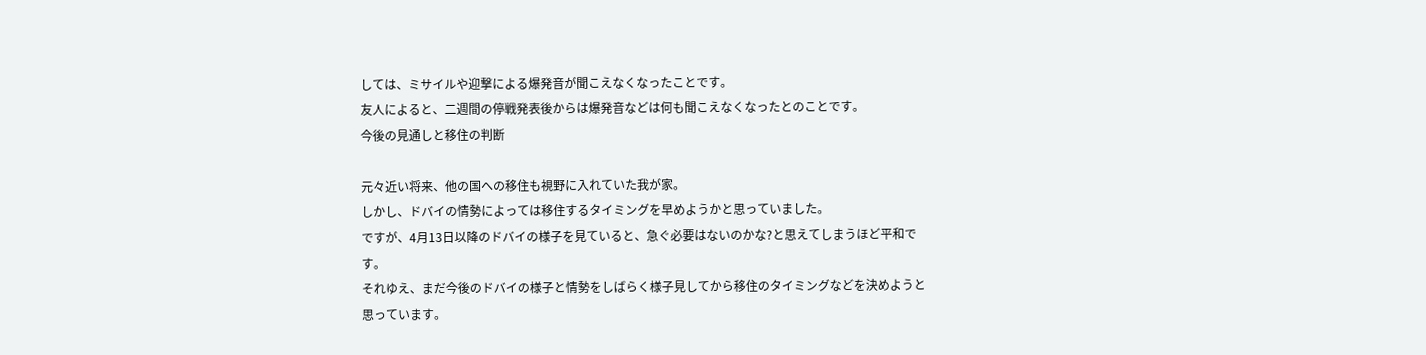しては、ミサイルや迎撃による爆発音が聞こえなくなったことです。
友人によると、二週間の停戦発表後からは爆発音などは何も聞こえなくなったとのことです。
今後の見通しと移住の判断

元々近い将来、他の国への移住も視野に入れていた我が家。
しかし、ドバイの情勢によっては移住するタイミングを早めようかと思っていました。
ですが、4月13日以降のドバイの様子を見ていると、急ぐ必要はないのかな?と思えてしまうほど平和です。
それゆえ、まだ今後のドバイの様子と情勢をしばらく様子見してから移住のタイミングなどを決めようと思っています。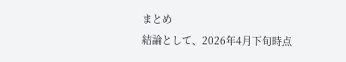まとめ
結論として、2026年4月下旬時点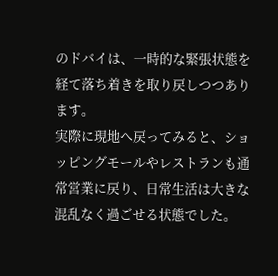のドバイは、一時的な緊張状態を経て落ち着きを取り戻しつつあります。
実際に現地へ戻ってみると、ショッピングモールやレストランも通常営業に戻り、日常生活は大きな混乱なく過ごせる状態でした。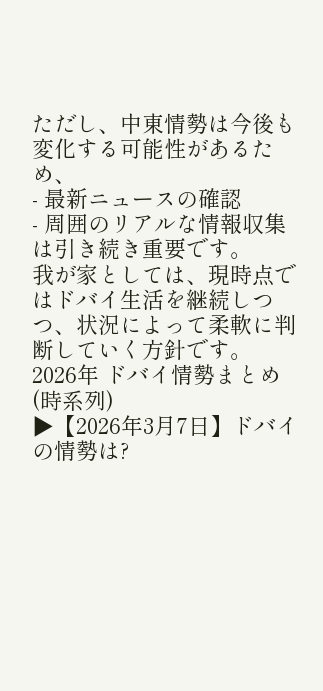ただし、中東情勢は今後も変化する可能性があるため、
- 最新ニュースの確認
- 周囲のリアルな情報収集
は引き続き重要です。
我が家としては、現時点ではドバイ生活を継続しつつ、状況によって柔軟に判断していく方針です。
2026年 ドバイ情勢まとめ(時系列)
▶【2026年3月7日】ドバイの情勢は?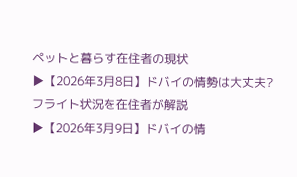ペットと暮らす在住者の現状
▶【2026年3月8日】ドバイの情勢は大丈夫?フライト状況を在住者が解説
▶【2026年3月9日】ドバイの情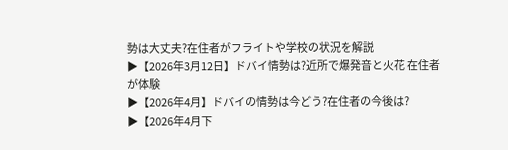勢は大丈夫?在住者がフライトや学校の状況を解説
▶【2026年3月12日】ドバイ情勢は?近所で爆発音と火花 在住者が体験
▶【2026年4月】ドバイの情勢は今どう?在住者の今後は?
▶【2026年4月下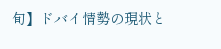旬】ドバイ情勢の現状と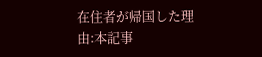在住者が帰国した理由:本記事